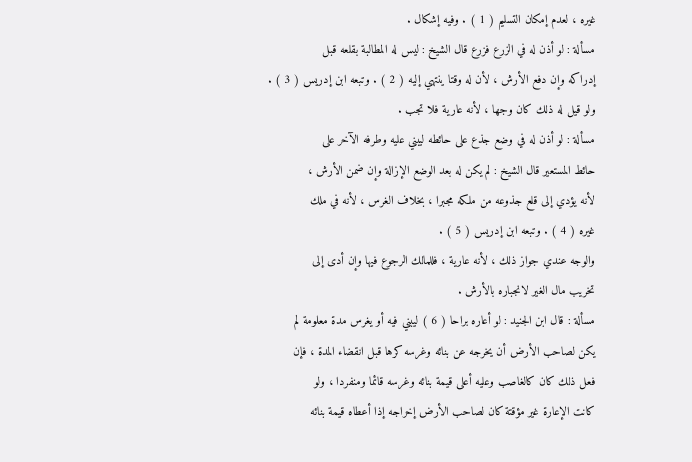غيره ، لعدم إمكان التسليم ( 1 ) . وفيه إشكال .
مسألة : لو أذن له في الزرع فزرع قال الشيخ : ليس له المطالبة بقلعه قبل
إدراكه وإن دفع الأرش ، لأن له وقتا ينتهي إليه ( 2 ) . وتبعه ابن إدريس ( 3 ) .
ولو قيل له ذلك كان وجها ، لأنه عارية فلا تجب .
مسألة : لو أذن له في وضع جذع على حائطه ليبني عليه وطرفه الآخر على
حائط المستعير قال الشيخ : لم يكن له بعد الوضع الإزالة وإن ضمن الأرش ،
لأنه يؤدي إلى قلع جذوعه من ملكه مجبرا ، بخلاف الغرس ، لأنه في ملك
غيره ( 4 ) . وتبعه ابن إدريس ( 5 ) .
والوجه عندي جواز ذلك ، لأنه عارية ، فللمالك الرجوع فيها وإن أدى إلى
تخريب مال الغير لانجباره بالأرش .
مسألة : قال ابن الجنيد : لو أعاره براحا ( 6 ) ليبني فيه أو يغرس مدة معلومة لم
يكن لصاحب الأرض أن يخرجه عن بنائه وغرسه كرها قبل انقضاء المدة ، فإن
فعل ذلك كان كالغاصب وعليه أعلى قيمة بنائه وغرسه قائما ومنفردا ، ولو
كانت الإعارة غير مؤقتة كان لصاحب الأرض إخراجه إذا أعطاه قيمة بنائه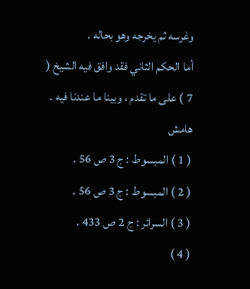وغرسه ثم يخرجه وهو بحاله .
أما الحكم الثاني فقد وافق فيه الشيخ ( 7 ) على ما تقدم ، وبينا ما عندنا فيه .
هامش
( 1 ) المبسوط : ج 3 ص 56 .
( 2 ) المبسوط : ج 3 ص 56 .
( 3 ) السرائر : ج 2 ص 433 .
( 4 )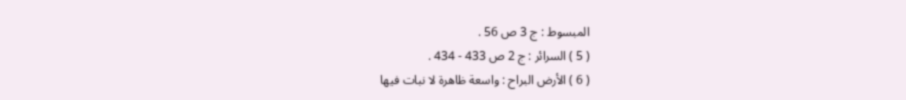المبسوط : ج 3 ص 56 .
( 5 ) السرائر : ج 2 ص 433 - 434 .
( 6 ) الأرض البراح : واسعة ظاهرة لا نبات فيها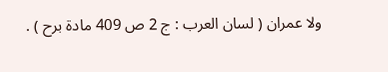ولا عمران ( لسان العرب : ج 2 ص 409 مادة برح ) .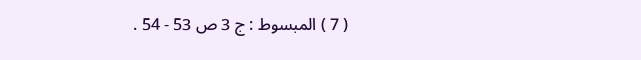( 7 ) المبسوط : ج 3 ص 53 - 54 .